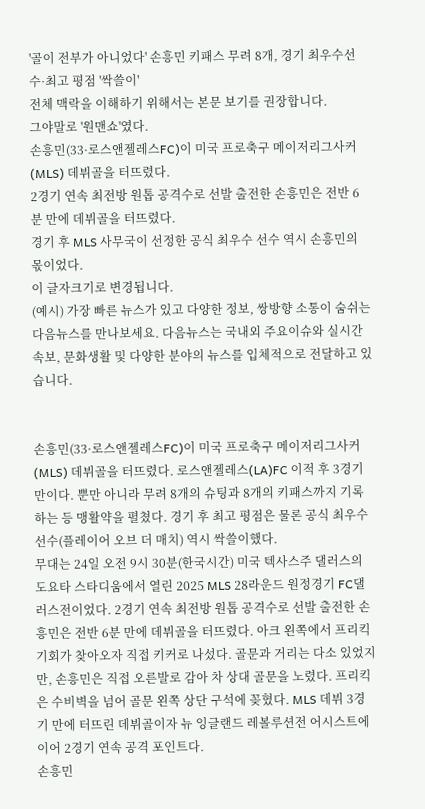'골이 전부가 아니었다' 손흥민 키패스 무려 8개, 경기 최우수선수·최고 평점 '싹쓸이'
전체 맥락을 이해하기 위해서는 본문 보기를 권장합니다.
그야말로 '원맨쇼'였다.
손흥민(33·로스앤젤레스FC)이 미국 프로축구 메이저리그사커(MLS) 데뷔골을 터뜨렸다.
2경기 연속 최전방 원톱 공격수로 선발 출전한 손흥민은 전반 6분 만에 데뷔골을 터뜨렸다.
경기 후 MLS 사무국이 선정한 공식 최우수 선수 역시 손흥민의 몫이었다.
이 글자크기로 변경됩니다.
(예시) 가장 빠른 뉴스가 있고 다양한 정보, 쌍방향 소통이 숨쉬는 다음뉴스를 만나보세요. 다음뉴스는 국내외 주요이슈와 실시간 속보, 문화생활 및 다양한 분야의 뉴스를 입체적으로 전달하고 있습니다.


손흥민(33·로스앤젤레스FC)이 미국 프로축구 메이저리그사커(MLS) 데뷔골을 터뜨렸다. 로스앤젤레스(LA)FC 이적 후 3경기 만이다. 뿐만 아니라 무려 8개의 슈팅과 8개의 키패스까지 기록하는 등 맹활약을 펼쳤다. 경기 후 최고 평점은 물론 공식 최우수선수(플레이어 오브 더 매치) 역시 싹쓸이했다.
무대는 24일 오전 9시 30분(한국시간) 미국 텍사스주 댈러스의 도요타 스타디움에서 열린 2025 MLS 28라운드 원정경기 FC댈러스전이었다. 2경기 연속 최전방 원톱 공격수로 선발 출전한 손흥민은 전반 6분 만에 데뷔골을 터뜨렸다. 아크 왼쪽에서 프리킥 기회가 찾아오자 직접 키커로 나섰다. 골문과 거리는 다소 있었지만, 손흥민은 직접 오른발로 감아 차 상대 골문을 노렸다. 프리킥은 수비벽을 넘어 골문 왼쪽 상단 구석에 꽂혔다. MLS 데뷔 3경기 만에 터뜨린 데뷔골이자 뉴 잉글랜드 레볼루션전 어시스트에 이어 2경기 연속 공격 포인트다.
손흥민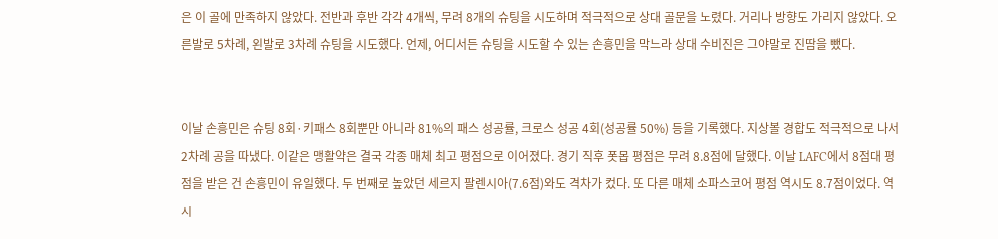은 이 골에 만족하지 않았다. 전반과 후반 각각 4개씩, 무려 8개의 슈팅을 시도하며 적극적으로 상대 골문을 노렸다. 거리나 방향도 가리지 않았다. 오른발로 5차례, 왼발로 3차례 슈팅을 시도했다. 언제, 어디서든 슈팅을 시도할 수 있는 손흥민을 막느라 상대 수비진은 그야말로 진땀을 뺐다.


이날 손흥민은 슈팅 8회·키패스 8회뿐만 아니라 81%의 패스 성공률, 크로스 성공 4회(성공률 50%) 등을 기록했다. 지상볼 경합도 적극적으로 나서 2차례 공을 따냈다. 이같은 맹활약은 결국 각종 매체 최고 평점으로 이어졌다. 경기 직후 폿몹 평점은 무려 8.8점에 달했다. 이날 LAFC에서 8점대 평점을 받은 건 손흥민이 유일했다. 두 번째로 높았던 세르지 팔렌시아(7.6점)와도 격차가 컸다. 또 다른 매체 소파스코어 평점 역시도 8.7점이었다. 역시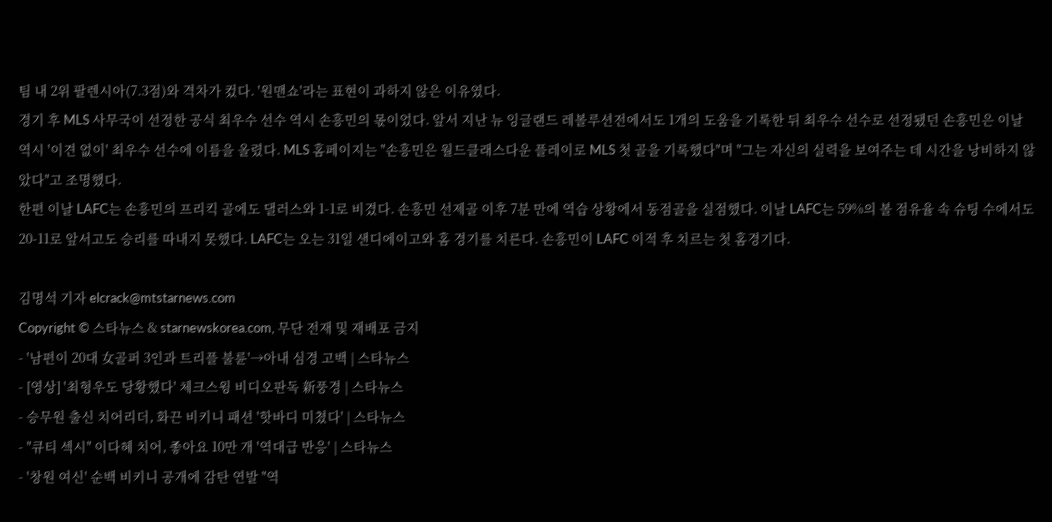팀 내 2위 팔렌시아(7.3점)와 격차가 컸다. '원맨쇼'라는 표현이 과하지 않은 이유였다.
경기 후 MLS 사무국이 선정한 공식 최우수 선수 역시 손흥민의 몫이었다. 앞서 지난 뉴 잉글랜드 레볼루션전에서도 1개의 도움을 기록한 뒤 최우수 선수로 선정됐던 손흥민은 이날 역시 '이견 없이' 최우수 선수에 이름을 올렸다. MLS 홈페이지는 "손흥민은 월드클래스다운 플레이로 MLS 첫 골을 기록했다"며 "그는 자신의 실력을 보여주는 데 시간을 낭비하지 않았다"고 조명했다.
한편 이날 LAFC는 손흥민의 프리킥 골에도 댈러스와 1-1로 비겼다. 손흥민 선제골 이후 7분 만에 역습 상황에서 동점골을 실점했다. 이날 LAFC는 59%의 볼 점유율 속 슈팅 수에서도 20-11로 앞서고도 승리를 따내지 못했다. LAFC는 오는 31일 샌디에이고와 홈 경기를 치른다. 손흥민이 LAFC 이적 후 치르는 첫 홈경기다.

김명석 기자 elcrack@mtstarnews.com
Copyright © 스타뉴스 & starnewskorea.com, 무단 전재 및 재배포 금지
- '남편이 20대 女골퍼 3인과 트리플 불륜'→아내 심경 고백 | 스타뉴스
- [영상] '최형우도 당황했다' 체크스윙 비디오판독 新풍경 | 스타뉴스
- 승무원 출신 치어리더, 화끈 비키니 패션 '핫바디 미쳤다' | 스타뉴스
- "큐티 섹시" 이다혜 치어, 좋아요 10만 개 '역대급 반응' | 스타뉴스
- '창원 여신' 순백 비키니 공개에 감탄 연발 "역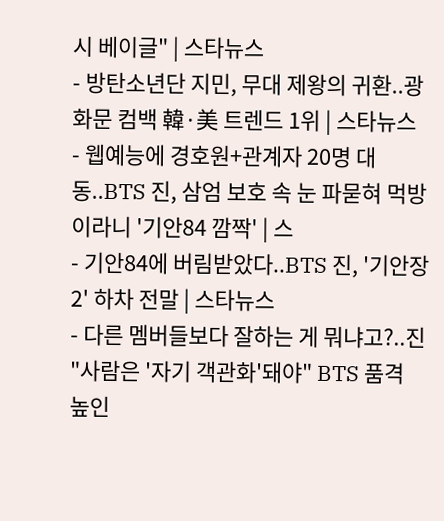시 베이글" | 스타뉴스
- 방탄소년단 지민, 무대 제왕의 귀환..광화문 컴백 韓·美 트렌드 1위 | 스타뉴스
- 웹예능에 경호원+관계자 20명 대동..BTS 진, 삼엄 보호 속 눈 파묻혀 먹방이라니 '기안84 깜짝' | 스
- 기안84에 버림받았다..BTS 진, '기안장2' 하차 전말 | 스타뉴스
- 다른 멤버들보다 잘하는 게 뭐냐고?..진 "사람은 '자기 객관화'돼야" BTS 품격 높인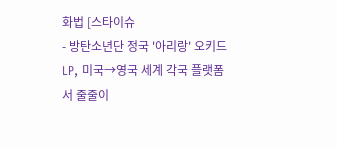화법 [스타이슈
- 방탄소년단 정국 '아리랑' 오키드 LP, 미국→영국 세계 각국 플랫폼서 줄줄이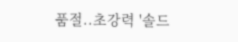품절..초강력 '솔드